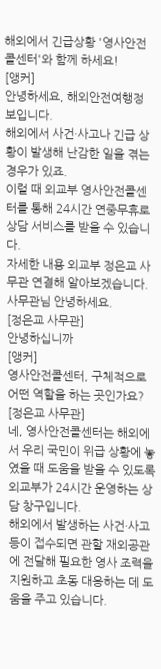해외에서 긴급상황 '영사안전콜센터'와 함께 하세요!
[앵커]
안녕하세요, 해외안전여행정보입니다.
해외에서 사건·사고나 긴급 상황이 발생해 난감한 일을 겪는 경우가 있죠.
이럴 때 외교부 영사안전콜센터를 통해 24시간 연중무휴로 상담 서비스를 받을 수 있습니다.
자세한 내용 외교부 정은교 사무관 연결해 알아보겠습니다.
사무관님 안녕하세요.
[정은교 사무관]
안녕하십니까
[앵커]
영사안전콜센터, 구체적으로 어떤 역할을 하는 곳인가요?
[정은교 사무관]
네, 영사안전콜센터는 해외에서 우리 국민이 위급 상황에 놓였을 때 도움을 받을 수 있도록 외교부가 24시간 운영하는 상담 창구입니다.
해외에서 발생하는 사건·사고 등이 접수되면 관할 재외공관에 전달해 필요한 영사 조력을 지원하고 초동 대응하는 데 도움을 주고 있습니다.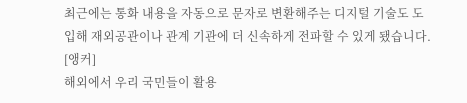최근에는 통화 내용을 자동으로 문자로 변환해주는 디지털 기술도 도입해 재외공관이나 관계 기관에 더 신속하게 전파할 수 있게 됐습니다.
[앵커]
해외에서 우리 국민들이 활용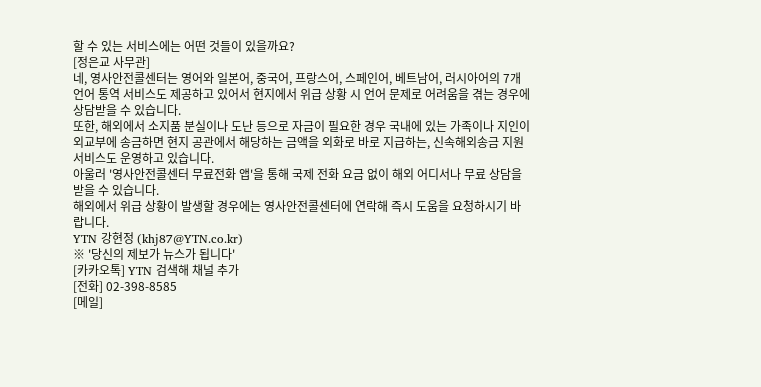할 수 있는 서비스에는 어떤 것들이 있을까요?
[정은교 사무관]
네, 영사안전콜센터는 영어와 일본어, 중국어, 프랑스어, 스페인어, 베트남어, 러시아어의 7개 언어 통역 서비스도 제공하고 있어서 현지에서 위급 상황 시 언어 문제로 어려움을 겪는 경우에 상담받을 수 있습니다.
또한, 해외에서 소지품 분실이나 도난 등으로 자금이 필요한 경우 국내에 있는 가족이나 지인이 외교부에 송금하면 현지 공관에서 해당하는 금액을 외화로 바로 지급하는, 신속해외송금 지원 서비스도 운영하고 있습니다.
아울러 '영사안전콜센터 무료전화 앱'을 통해 국제 전화 요금 없이 해외 어디서나 무료 상담을 받을 수 있습니다.
해외에서 위급 상황이 발생할 경우에는 영사안전콜센터에 연락해 즉시 도움을 요청하시기 바랍니다.
YTN 강현정 (khj87@YTN.co.kr)
※ '당신의 제보가 뉴스가 됩니다'
[카카오톡] YTN 검색해 채널 추가
[전화] 02-398-8585
[메일]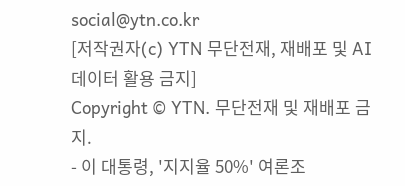social@ytn.co.kr
[저작권자(c) YTN 무단전재, 재배포 및 AI 데이터 활용 금지]
Copyright © YTN. 무단전재 및 재배포 금지.
- 이 대통령, '지지율 50%' 여론조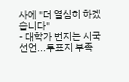사에 "더 열심히 하겠습니다"
- 대학가 번지는 시국선언...투표지 부족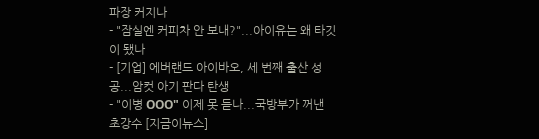파장 커지나
- "잠실엔 커피차 안 보내?"...아이유는 왜 타깃이 됐나
- [기업] 에버랜드 아이바오, 세 번째 출산 성공...암컷 아기 판다 탄생
- "이병 OOO" 이제 못 듣나...국방부가 꺼낸 초강수 [지금이뉴스]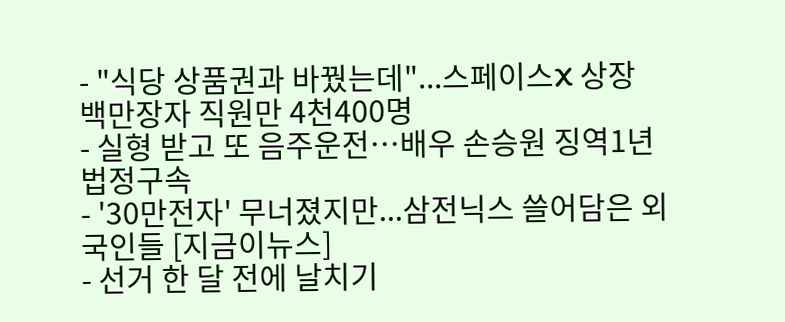- "식당 상품권과 바꿨는데"...스페이스X 상장 백만장자 직원만 4천400명
- 실형 받고 또 음주운전…배우 손승원 징역1년 법정구속
- '30만전자' 무너졌지만...삼전닉스 쓸어담은 외국인들 [지금이뉴스]
- 선거 한 달 전에 날치기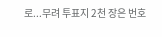로...무려 투표지 2천 장은 번호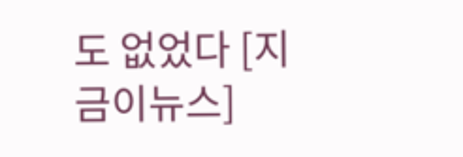도 없었다 [지금이뉴스]